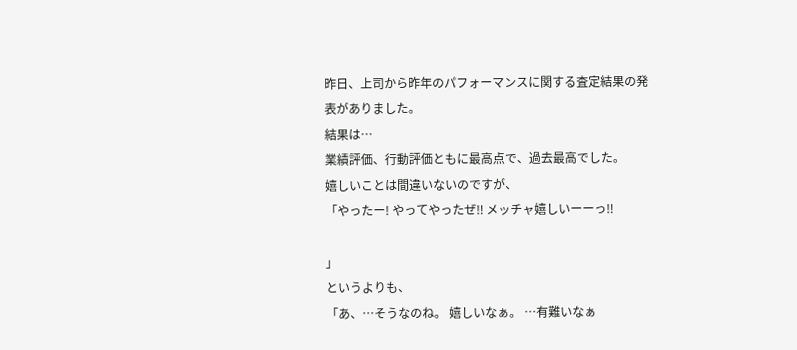昨日、上司から昨年のパフォーマンスに関する査定結果の発表がありました。
結果は…
業績評価、行動評価ともに最高点で、過去最高でした。
嬉しいことは間違いないのですが、
「やったー! やってやったぜ‼ メッチャ嬉しいーーっ‼

」
というよりも、
「あ、…そうなのね。 嬉しいなぁ。 …有難いなぁ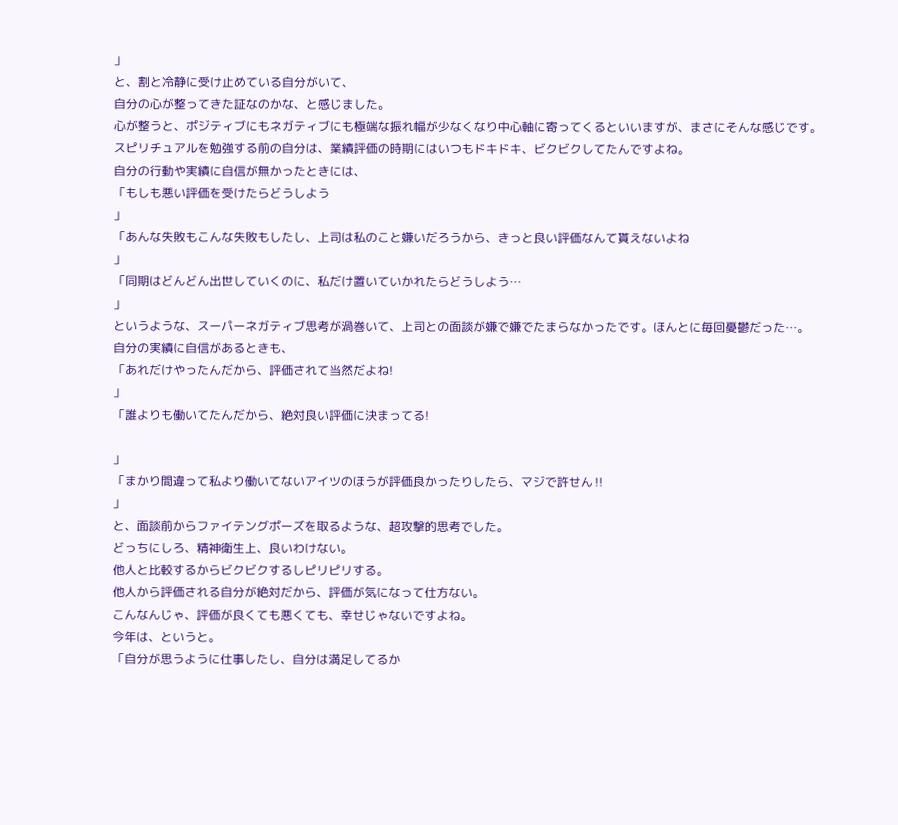」
と、割と冷静に受け止めている自分がいて、
自分の心が整ってきた証なのかな、と感じました。
心が整うと、ポジティブにもネガティブにも極端な振れ幅が少なくなり中心軸に寄ってくるといいますが、まさにそんな感じです。
スピリチュアルを勉強する前の自分は、業績評価の時期にはいつもドキドキ、ビクビクしてたんですよね。
自分の行動や実績に自信が無かったときには、
「もしも悪い評価を受けたらどうしよう
」
「あんな失敗もこんな失敗もしたし、上司は私のこと嫌いだろうから、きっと良い評価なんて貰えないよね
」
「同期はどんどん出世していくのに、私だけ置いていかれたらどうしよう…
」
というような、スーパーネガティブ思考が渦巻いて、上司との面談が嫌で嫌でたまらなかったです。ほんとに毎回憂鬱だった…。
自分の実績に自信があるときも、
「あれだけやったんだから、評価されて当然だよね!
」
「誰よりも働いてたんだから、絶対良い評価に決まってる!

」
「まかり間違って私より働いてないアイツのほうが評価良かったりしたら、マジで許せん‼
」
と、面談前からファイテングポーズを取るような、超攻撃的思考でした。
どっちにしろ、精神衛生上、良いわけない。
他人と比較するからビクビクするしピリピリする。
他人から評価される自分が絶対だから、評価が気になって仕方ない。
こんなんじゃ、評価が良くても悪くても、幸せじゃないですよね。
今年は、というと。
「自分が思うように仕事したし、自分は満足してるか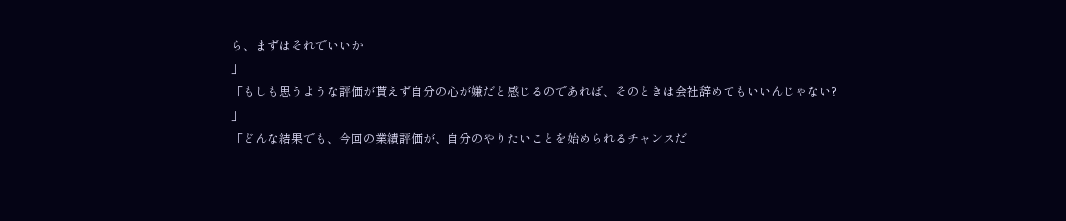ら、まずはそれでいいか
」
「もしも思うような評価が貰えず自分の心が嫌だと感じるのであれば、そのときは会社辞めてもいいんじゃない?
」
「どんな結果でも、今回の業績評価が、自分のやりたいことを始められるチャンスだ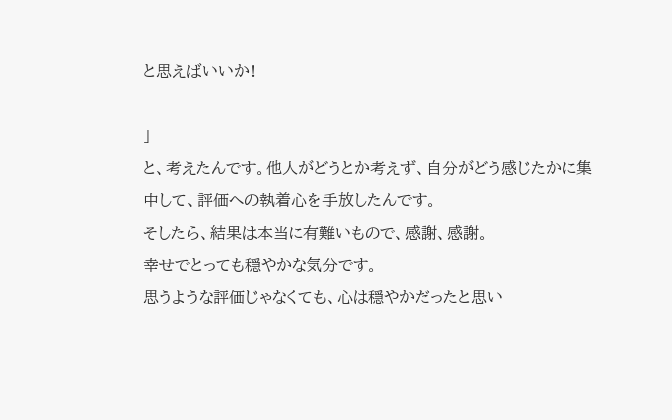と思えばいいか!

」
と、考えたんです。他人がどうとか考えず、自分がどう感じたかに集中して、評価への執着心を手放したんです。
そしたら、結果は本当に有難いもので、感謝、感謝。
幸せでとっても穏やかな気分です。
思うような評価じゃなくても、心は穏やかだったと思い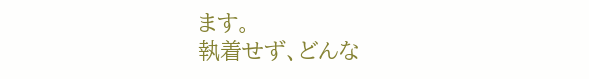ます。
執着せず、どんな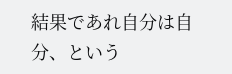結果であれ自分は自分、という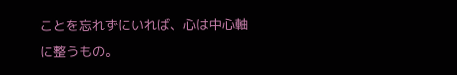ことを忘れずにいれば、心は中心軸に整うもの。